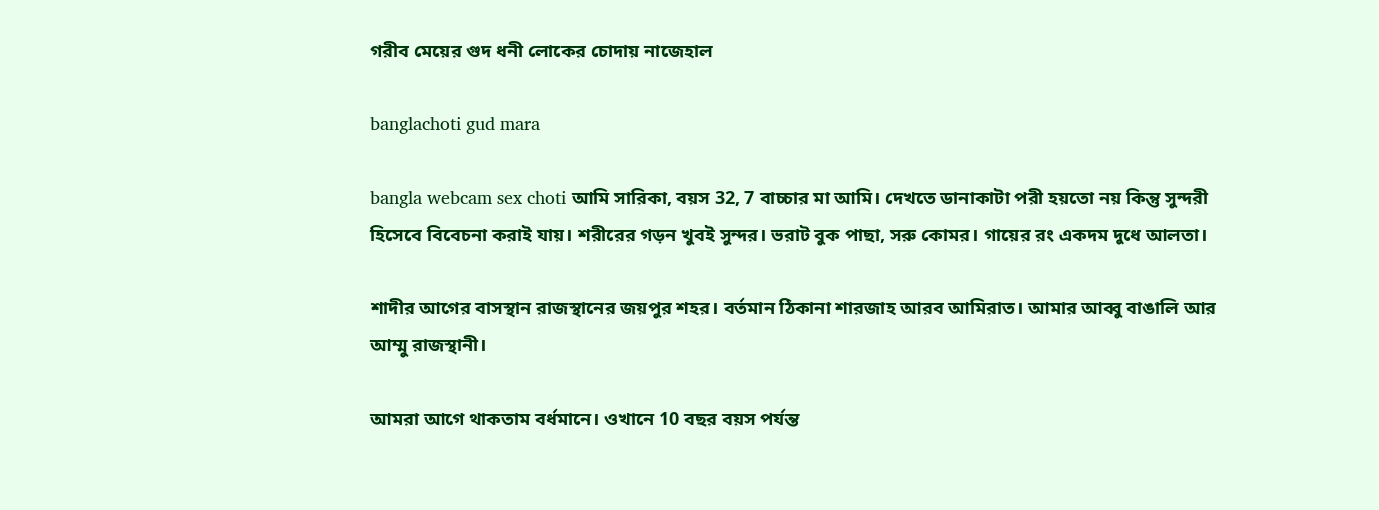গরীব মেয়ের গুদ ধনী লোকের চোদায় নাজেহাল

banglachoti gud mara

bangla webcam sex choti আমি সারিকা, বয়স 32, 7 বাচ্চার মা আমি। দেখতে ডানাকাটা পরী হয়তো নয় কিন্তু সুন্দরী হিসেবে বিবেচনা করাই যায়। শরীরের গড়ন খুবই সুন্দর। ভরাট বুক পাছা, সরু কোমর। গায়ের রং একদম দুধে আলতা।

শাদীর আগের বাসস্থান রাজস্থানের জয়পুর শহর। বর্তমান ঠিকানা শারজাহ আরব আমিরাত। আমার আব্বু বাঙালি আর আম্মু রাজস্থানী।

আমরা আগে থাকতাম বর্ধমানে। ওখানে 10 বছর বয়স পর্যন্ত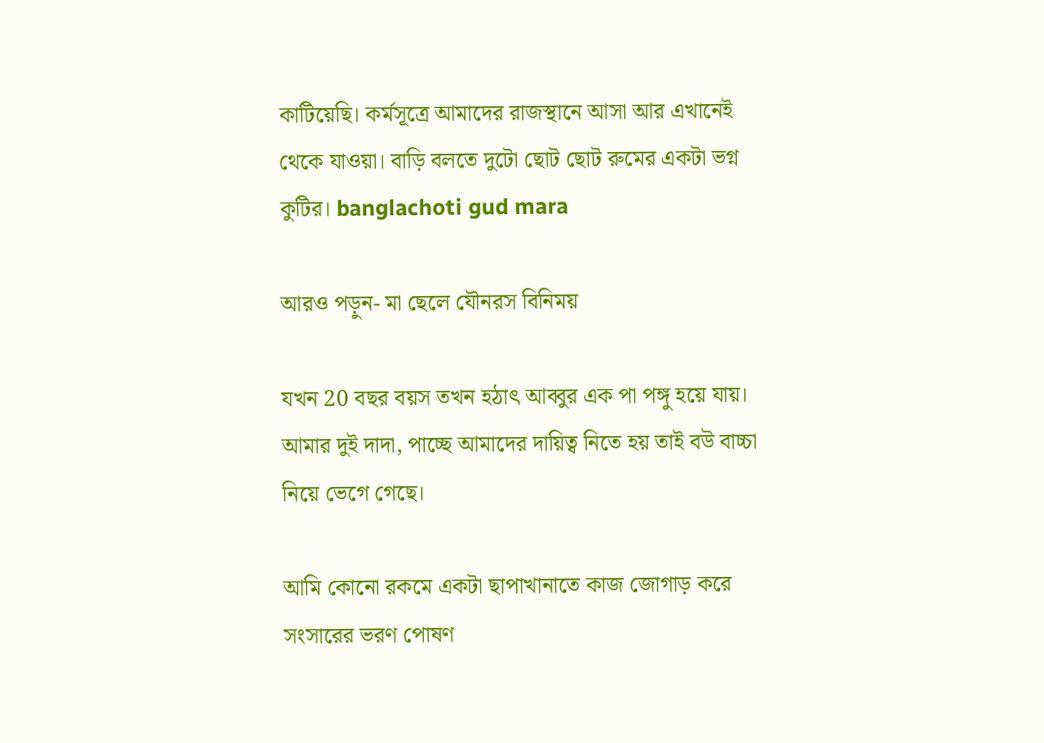কাটিয়েছি। কর্মসূত্রে আমাদের রাজস্থানে আসা আর এখানেই থেকে যাওয়া। বাড়ি বলতে দুটো ছোট ছোট রুমের একটা ভগ্ন কুটির। banglachoti gud mara

আরও পড়ুন- মা ছেলে যৌনরস বিনিময়

যখন 20 বছর বয়স তখন হঠাৎ আব্বুর এক পা পঙ্গু হয়ে যায়। আমার দুই দাদা, পাচ্ছে আমাদের দায়িত্ব নিতে হয় তাই বউ বাচ্চা নিয়ে ভেগে গেছে।

আমি কোনো রকমে একটা ছাপাখানাতে কাজ জোগাড় করে সংসারের ভরণ পোষণ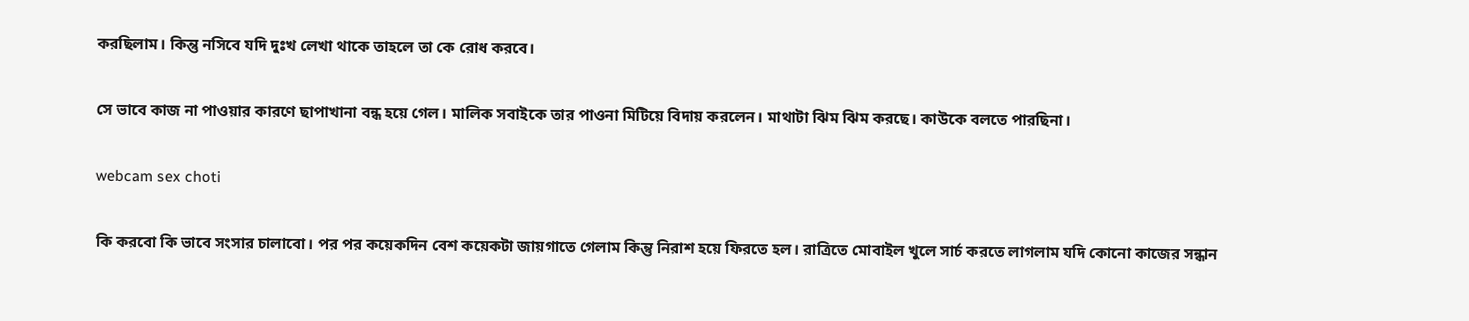করছিলাম। কিন্তু নসিবে যদি দুঃখ লেখা থাকে তাহলে তা কে রোধ করবে।

সে ভাবে কাজ না পাওয়ার কারণে ছাপাখানা বন্ধ হয়ে গেল। মালিক সবাইকে তার পাওনা মিটিয়ে বিদায় করলেন। মাথাটা ঝিম ঝিম করছে। কাউকে বলতে পারছিনা।

webcam sex choti

কি করবো কি ভাবে সংসার চালাবো। পর পর কয়েকদিন বেশ কয়েকটা জায়গাতে গেলাম কিন্তু নিরাশ হয়ে ফিরতে হল। রাত্রিতে মোবাইল খুলে সার্চ করতে লাগলাম যদি কোনো কাজের সন্ধান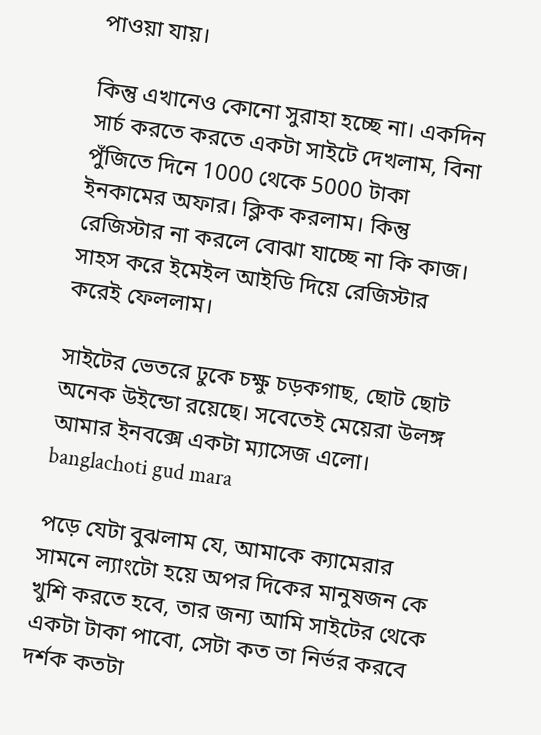পাওয়া যায়।

কিন্তু এখানেও কোনো সুরাহা হচ্ছে না। একদিন সার্চ করতে করতে একটা সাইটে দেখলাম, বিনা পুঁজিতে দিনে 1000 থেকে 5000 টাকা ইনকামের অফার। ক্লিক করলাম। কিন্তু রেজিস্টার না করলে বোঝা যাচ্ছে না কি কাজ। সাহস করে ইমেইল আইডি দিয়ে রেজিস্টার করেই ফেললাম।

সাইটের ভেতরে ঢুকে চক্ষু চড়কগাছ, ছোট ছোট অনেক উইন্ডো রয়েছে। সবেতেই মেয়েরা উলঙ্গ আমার ইনবক্সে একটা ম্যাসেজ এলো। banglachoti gud mara

পড়ে যেটা বুঝলাম যে, আমাকে ক্যামেরার সামনে ল্যাংটো হয়ে অপর দিকের মানুষজন কে খুশি করতে হবে, তার জন্য আমি সাইটের থেকে একটা টাকা পাবো, সেটা কত তা নির্ভর করবে দর্শক কতটা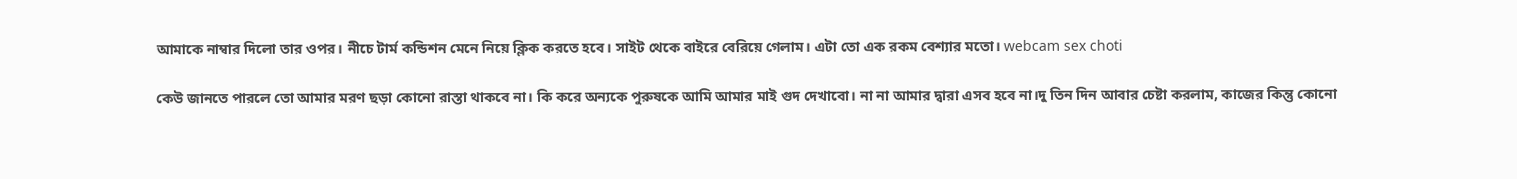আমাকে নাম্বার দিলো তার ওপর। নীচে টার্ম কন্ডিশন মেনে নিয়ে ক্লিক করতে হবে। সাইট থেকে বাইরে বেরিয়ে গেলাম। এটা তো এক রকম বেশ্যার মতো। webcam sex choti

কেউ জানতে পারলে তো আমার মরণ ছড়া কোনো রাস্তা থাকবে না। কি করে অন্যকে পুরুষকে আমি আমার মাই গুদ দেখাবো। না না আমার দ্বারা এসব হবে না।দু তিন দিন আবার চেষ্টা করলাম, কাজের কিন্তু কোনো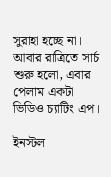সুরাহা হচ্ছে না। আবার রাত্রিতে সার্চ শুরু হলো, এবার পেলাম একটা ভিডিও চ্যাটিং এপ।

ইনস্টল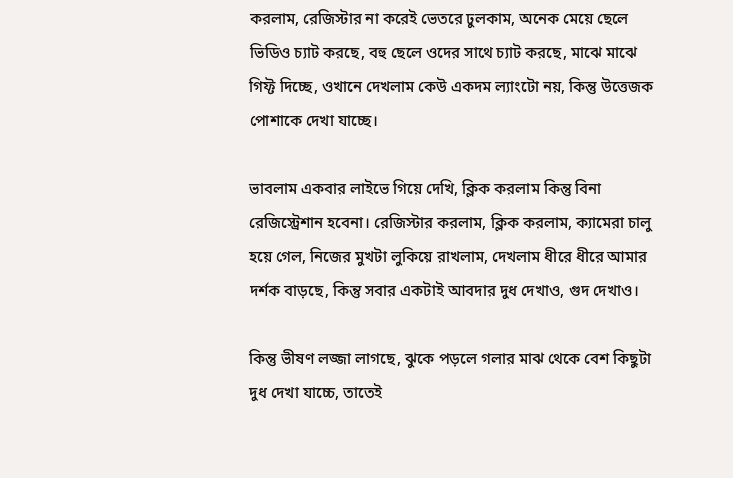করলাম, রেজিস্টার না করেই ভেতরে ঢুলকাম, অনেক মেয়ে ছেলে ভিডিও চ্যাট করছে, বহু ছেলে ওদের সাথে চ্যাট করছে, মাঝে মাঝে গিফ্ট দিচ্ছে, ওখানে দেখলাম কেউ একদম ল্যাংটো নয়, কিন্তু উত্তেজক পোশাকে দেখা যাচ্ছে।

ভাবলাম একবার লাইভে গিয়ে দেখি, ক্লিক করলাম কিন্তু বিনা রেজিস্ট্রেশান হবেনা। রেজিস্টার করলাম, ক্লিক করলাম, ক্যামেরা চালু হয়ে গেল, নিজের মুখটা লুকিয়ে রাখলাম, দেখলাম ধীরে ধীরে আমার দর্শক বাড়ছে, কিন্তু সবার একটাই আবদার দুধ দেখাও, গুদ দেখাও।

কিন্তু ভীষণ লজ্জা লাগছে, ঝুকে পড়লে গলার মাঝ থেকে বেশ কিছুটা দুধ দেখা যাচ্চে, তাতেই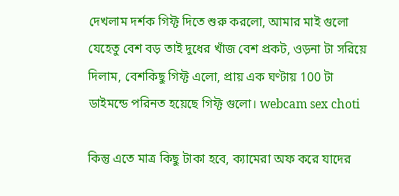দেখলাম দর্শক গিফ্ট দিতে শুরু করলো, আমার মাই গুলো যেহেতু বেশ বড় তাই দুধের খাঁজ বেশ প্রকট, ওড়না টা সরিয়ে দিলাম, বেশকিছু গিফ্ট এলো, প্রায় এক ঘণ্টায় 100 টা ডাইমন্ডে পরিনত হয়েছে গিফ্ট গুলো। webcam sex choti

কিন্তু এতে মাত্র কিছু টাকা হবে, ক্যামেরা অফ করে যাদের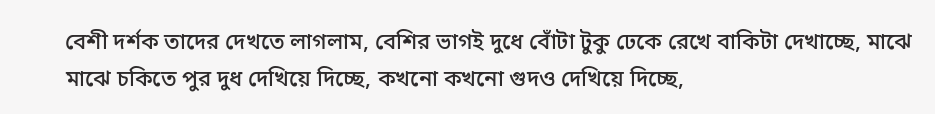বেশী দর্শক তাদের দেখতে লাগলাম, বেশির ভাগই দুধে বোঁটা টুকু ঢেকে রেখে বাকিটা দেখাচ্ছে, মাঝে মাঝে চকিতে পুর দুধ দেখিয়ে দিচ্ছে, কখনো কখনো গুদও দেখিয়ে দিচ্ছে,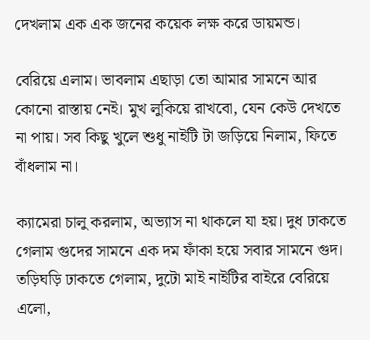দেখলাম এক এক জনের কয়েক লক্ষ করে ডায়মন্ড।

বেরিয়ে এলাম। ভাবলাম এছাড়া তো আমার সামনে আর কোনো রাস্তায় নেই। মুখ লুকিয়ে রাখবো, যেন কেউ দেখতে না পায়। সব কিছু খুলে শুধু নাইটি টা জড়িয়ে নিলাম, ফিতে বাঁধলাম না।

ক্যামেরা চালু করলাম, অভ্যাস না থাকলে যা হয়। দুধ ঢাকতে গেলাম গুদের সামনে এক দম ফাঁকা হয়ে সবার সামনে গুদ। তড়িঘড়ি ঢাকতে গেলাম, দুটো মাই নাইটির বাইরে বেরিয়ে এলো,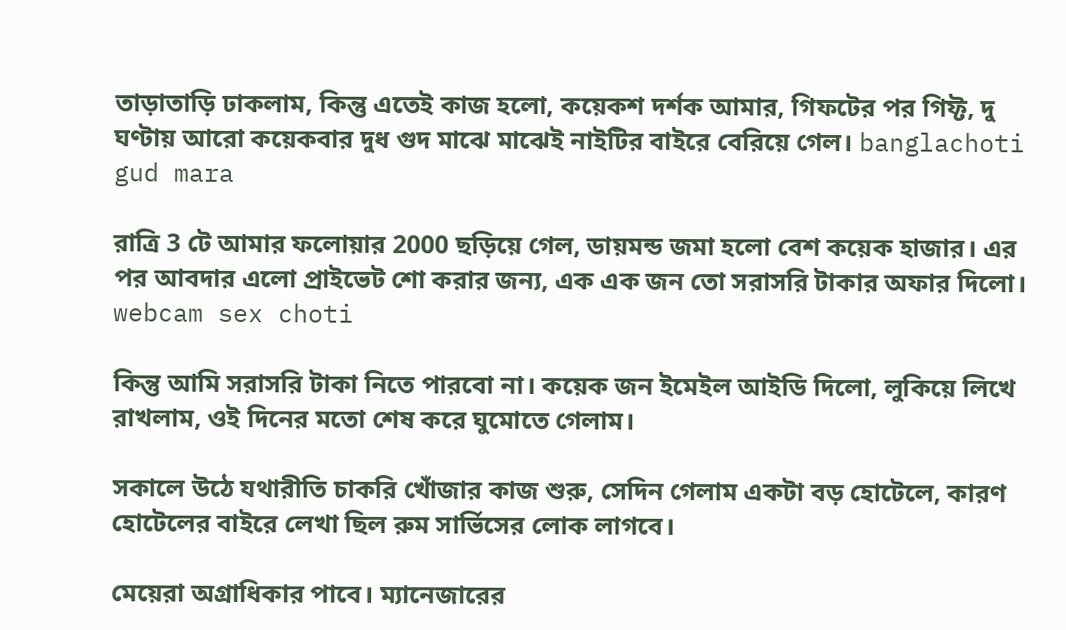তাড়াতাড়ি ঢাকলাম, কিন্তু এতেই কাজ হলো, কয়েকশ দর্শক আমার, গিফটের পর গিফ্ট, দু ঘণ্টায় আরো কয়েকবার দুধ গুদ মাঝে মাঝেই নাইটির বাইরে বেরিয়ে গেল। banglachoti gud mara

রাত্রি 3 টে আমার ফলোয়ার 2000 ছড়িয়ে গেল, ডায়মন্ড জমা হলো বেশ কয়েক হাজার। এর পর আবদার এলো প্রাইভেট শো করার জন্য, এক এক জন তো সরাসরি টাকার অফার দিলো। webcam sex choti

কিন্তু আমি সরাসরি টাকা নিতে পারবো না। কয়েক জন ইমেইল আইডি দিলো, লুকিয়ে লিখে রাখলাম, ওই দিনের মতো শেষ করে ঘুমোতে গেলাম।

সকালে উঠে যথারীতি চাকরি খোঁজার কাজ শুরু, সেদিন গেলাম একটা বড় হোটেলে, কারণ হোটেলের বাইরে লেখা ছিল রুম সার্ভিসের লোক লাগবে।

মেয়েরা অগ্রাধিকার পাবে। ম্যানেজারের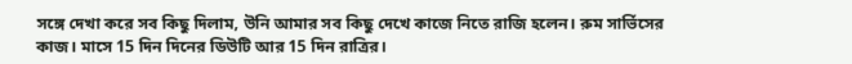সঙ্গে দেখা করে সব কিছু দিলাম, উনি আমার সব কিছু দেখে কাজে নিতে রাজি হলেন। রুম সার্ভিসের কাজ। মাসে 15 দিন দিনের ডিউটি আর 15 দিন রাত্রির।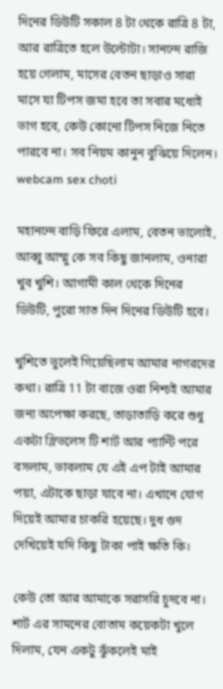দিনের ডিউটি সকাল 8 টা থেকে রাত্রি 8 টা, আর রাত্রিতে হলে উল্টোটা। সানন্দে রাজি হয়ে গেলাম, মাসের বেতন ছাড়াও সারা মাসে যা টিপস জমা হবে তা সবার মধ্যেই ভাগ হবে, কেউ কোনো টিপস নিজে নিতে পারবে না। সব নিয়ম কানুন বুঝিয়ে দিলেন। webcam sex choti

মহানন্দে বাড়ি ফিরে এলাম, বেতন ভালোই, আব্বু আম্মু কে সব কিছু জানলাম, ওনারা খুব খুশি। আগামী কাল থেকে দিনের ডিউটি, পুরো সাত দিন দিনের ডিউটি হবে।

খুশিতে ভুলেই গিয়েছিলাম আমার নাগরদের কথা। রাত্রি 11 টা বাজে ওরা নিশ্চই আমার জন্য অপেক্ষা করছে, তাড়াতাড়ি করে শুধু একটা স্লিভলেস টি শার্ট আর প্যান্টি পরে বসলাম, ভাবলাম যে এই এপ টাই আমার পয়া, এটাকে ছাড়া যাবে না। এখানে যোগ দিয়েই আমার চাকরি হয়েছে। দুধ গুদ দেখিয়েই যদি কিছু টাকা পাই ক্ষতি কি।

কেউ তো আর আমাকে সরাসরি চুদবে না। শার্ট এর সামনের বোতাম কয়েকটা খুলে দিলাম, যেন একটু ঝুঁকলেই মাই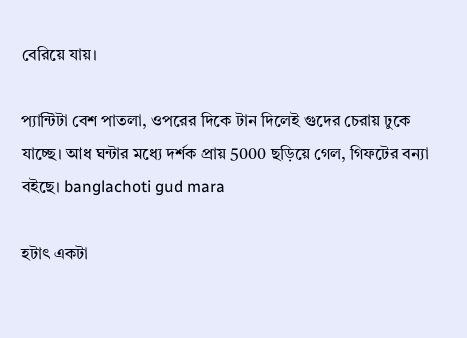বেরিয়ে যায়।

প্যান্টিটা বেশ পাতলা, ওপরের দিকে টান দিলেই গুদের চেরায় ঢুকে যাচ্ছে। আধ ঘন্টার মধ্যে দর্শক প্রায় 5000 ছড়িয়ে গেল, গিফটের বন্যা বইছে। banglachoti gud mara

হটাৎ একটা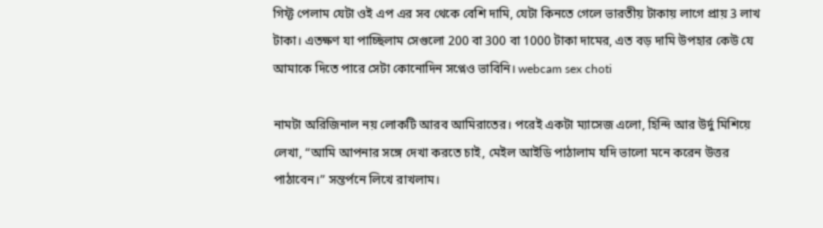গিফ্ট পেলাম যেটা ওই এপ এর সব থেকে বেশি দামি, যেটা কিনতে গেলে ভারতীয় টাকায় লাগে প্রায় 3 লাখ টাকা। এতক্ষণ যা পাচ্ছিলাম সেগুলো 200 বা 300 বা 1000 টাকা দামের, এত বড় দামি উপহার কেউ যে আমাকে দিতে পারে সেটা কোনোদিন সপ্নেও ভাবিনি। webcam sex choti

নামটা অরিজিনাল নয় লোকটি আরব আমিরাতের। পরেই একটা ম্যাসেজ এলো, হিন্দি আর উর্দু মিশিয়ে লেখা, “আমি আপনার সঙ্গে দেখা করতে চাই, মেইল আইডি পাঠালাম যদি ভালো মনে করেন উত্তর পাঠাবেন।” সন্তর্পনে লিখে রাখলাম।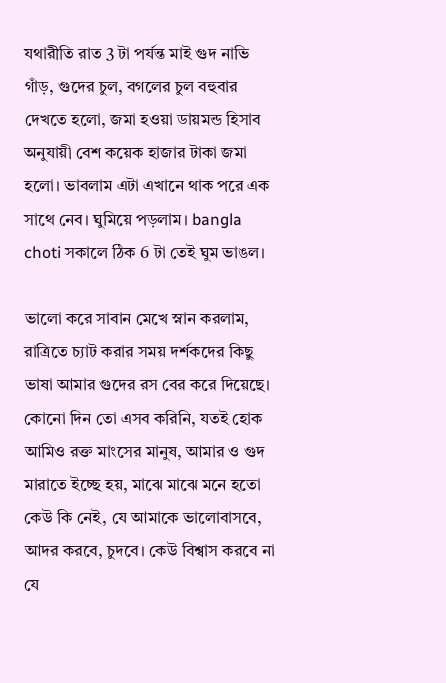যথারীতি রাত 3 টা পর্যন্ত মাই গুদ নাভি গাঁড়, গুদের চুল, বগলের চুল বহুবার দেখতে হলো, জমা হওয়া ডায়মন্ড হিসাব অনুযায়ী বেশ কয়েক হাজার টাকা জমা হলো। ভাবলাম এটা এখানে থাক পরে এক সাথে নেব। ঘুমিয়ে পড়লাম। bangla choti সকালে ঠিক 6 টা তেই ঘুম ভাঙল।

ভালো করে সাবান মেখে স্নান করলাম, রাত্রিতে চ্যাট করার সময় দর্শকদের কিছু ভাষা আমার গুদের রস বের করে দিয়েছে। কোনো দিন তো এসব করিনি, যতই হোক আমিও রক্ত মাংসের মানুষ, আমার ও গুদ মারাতে ইচ্ছে হয়, মাঝে মাঝে মনে হতো কেউ কি নেই, যে আমাকে ভালোবাসবে, আদর করবে, চুদবে। কেউ বিশ্বাস করবে না যে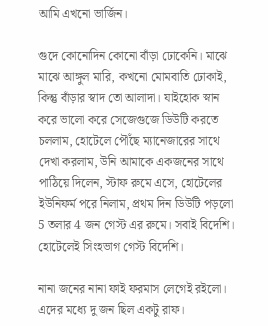আমি এখনো ভার্জিন।

গুদে কোনোদিন কোনো বাঁড়া ঢোকেনি। মাঝে মাঝে আঙ্গুল মারি, কখনো মোমবাতি ঢোকাই, কিন্তু বাঁড়ার স্বাদ তো আলাদা। যাইহোক স্নান করে ভালো করে সেজেগুজে ডিউটি করতে চললাম, হোটেলে পৌঁছে ম্যানেজারের সাথে দেখা করলাম, উনি আমাকে একজনের সাথে পাঠিয়ে দিলেন, স্টাফ রুমে এসে, হোটেলের ইউনিফর্ম পরে নিলাম, প্রথম দিন ডিউটি পড়লো 5 তলার 4 জন গেস্ট এর রুমে। সবাই বিদেশি। হোটেলেই সিংহভাগ গেস্ট বিদেশি।

নানা জনের নানা ফাই ফরমাস লেগেই রইলো। এদের মধ্যে দু জন ছিল একটু রাফ।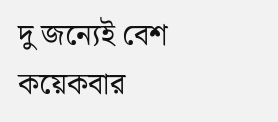দু জন্যেই বেশ কয়েকবার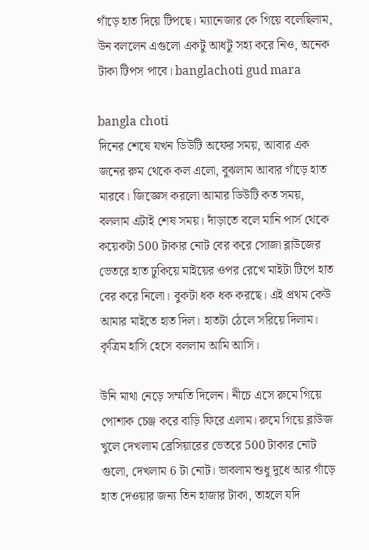গাঁড়ে হাত দিয়ে টিপছে। ম্যানেজার কে গিয়ে বলেছিলাম, উন বললেন এগুলো একটু আধটু সহ্য করে নিও, অনেক টাকা টিপস পাবে। banglachoti gud mara

bangla choti
দিনের শেষে যখন ডিউটি অফের সময়, আবার এক জনের রুম থেকে কল এলো, বুঝলাম আবার গাঁড়ে হাত মারবে। জিজ্ঞেস করলো আমার ডিউটি কত সময়, বললাম এটাই শেষ সময়। দাঁড়াতে বলে মানি পার্স থেকে কয়েকটা 500 টাকার নোট বের করে সোজা ব্লাউজের ভেতরে হাত ঢুকিয়ে মাইয়ের ওপর রেখে মাইটা টিপে হাত বের করে নিলো। বুকটা ধক ধক করছে। এই প্রথম কেউ আমার মাইতে হাত দিল। হাতটা ঠেলে সরিয়ে দিলাম। কৃত্রিম হাসি হেসে বললাম আমি আসি।

উনি মাথা নেড়ে সম্মতি দিলেন। নীচে এসে রুমে গিয়ে পোশাক চেঞ্জ করে বাড়ি ফিরে এলাম। রুমে গিয়ে ব্লাউজ খুলে দেখলাম ব্রেসিয়ারের ভেতরে 500 টাকার নোট গুলো, দেখলাম 6 টা নোট। ভাবলাম শুধু দুধে আর গাঁড়ে হাত দেওয়ার জন্য তিন হাজার টাকা, তাহলে যদি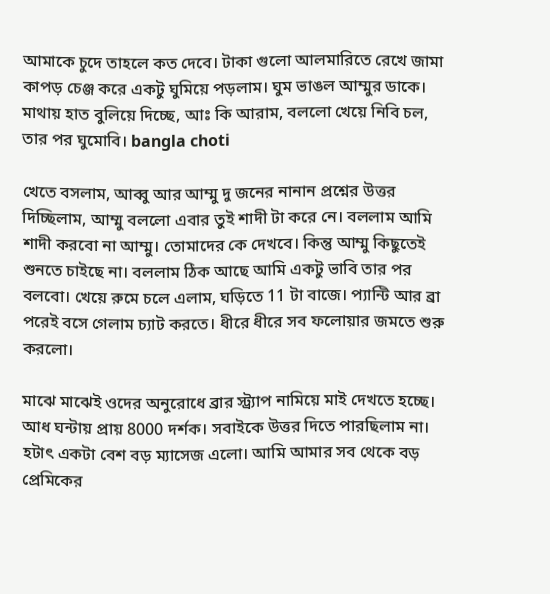আমাকে চুদে তাহলে কত দেবে। টাকা গুলো আলমারিতে রেখে জামা কাপড় চেঞ্জ করে একটু ঘুমিয়ে পড়লাম। ঘুম ভাঙল আম্মুর ডাকে। মাথায় হাত বুলিয়ে দিচ্ছে, আঃ কি আরাম, বললো খেয়ে নিবি চল, তার পর ঘুমোবি। bangla choti

খেতে বসলাম, আব্বু আর আম্মু দু জনের নানান প্রশ্নের উত্তর দিচ্ছিলাম, আম্মু বললো এবার তুই শাদী টা করে নে। বললাম আমি শাদী করবো না আম্মু। তোমাদের কে দেখবে। কিন্তু আম্মু কিছুতেই শুনতে চাইছে না। বললাম ঠিক আছে আমি একটু ভাবি তার পর বলবো। খেয়ে রুমে চলে এলাম, ঘড়িতে 11 টা বাজে। প্যান্টি আর ব্রা পরেই বসে গেলাম চ্যাট করতে। ধীরে ধীরে সব ফলোয়ার জমতে শুরু করলো।

মাঝে মাঝেই ওদের অনুরোধে ব্রার স্ট্র্যাপ নামিয়ে মাই দেখতে হচ্ছে। আধ ঘন্টায় প্রায় 8000 দর্শক। সবাইকে উত্তর দিতে পারছিলাম না। হটাৎ একটা বেশ বড় ম্যাসেজ এলো। আমি আমার সব থেকে বড় প্রেমিকের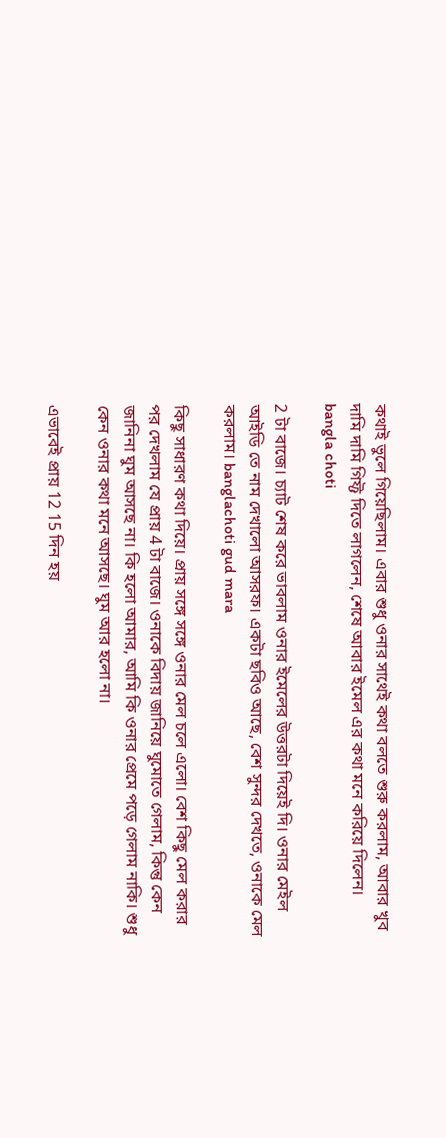কথাই ভুলে গিয়েছিলাম। এবার শুধু ওনার সাথেই কথা বলতে শুরু করলাম, আবার খুব দামি দামি গিফ্ট দিতে লাগলেন, শেষে আবার ইমেল এর কথা মনে করিয়ে দিলেন। bangla choti

2 টা বাজে। চ্যাট শেষ করে ভাবলাম ওনার ইমেলের উত্তরটা দিয়েই দি। ওনার মেইল আইডি তে নাম দেখালো আসরফ। একটা ছবিও আছে, বেশ সুন্দর দেখতে, ওনাকে মেল করলাম। banglachoti gud mara

কিছু সাধারণ কথা দিয়ে। প্রায় সঙ্গে সঙ্গে ওনার মেল চলে এলো। বেশ কিছু মেল করার পর দেখলাম যে প্রায় 4 টা বাজে। ওনাকে বিদায় জানিয়ে ঘুমোতে গেলাম, কিন্তু কেন জানিনা ঘুম আসছে না। কি হলো আমার, আমি কি ওনার প্রেমে পড়ে গেলাম নাকি। শুধু কেন ওনার কথা মনে আসছে। ঘুম আর হলো না।

এভাবেই প্রায় 12 15 দিন হয়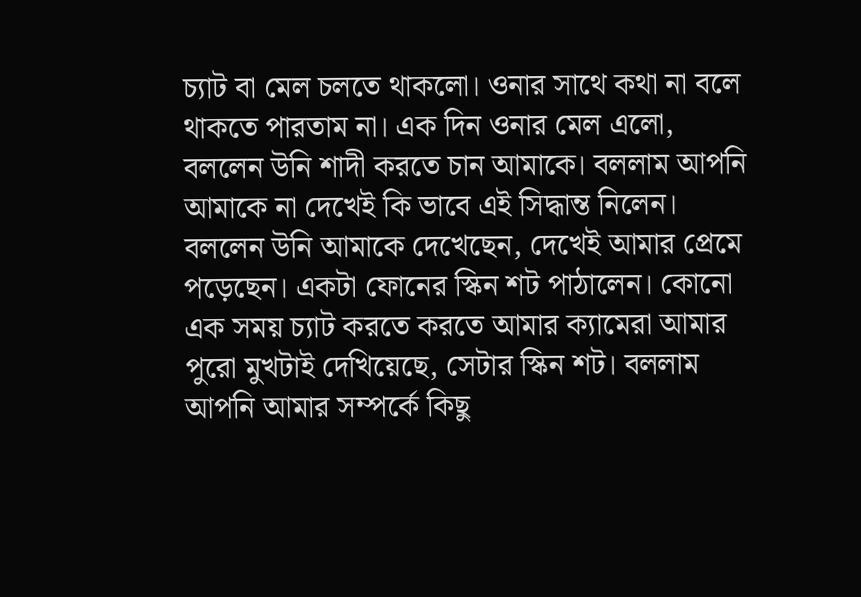চ্যাট বা মেল চলতে থাকলো। ওনার সাথে কথা না বলে থাকতে পারতাম না। এক দিন ওনার মেল এলো, বললেন উনি শাদী করতে চান আমাকে। বললাম আপনি আমাকে না দেখেই কি ভাবে এই সিদ্ধান্ত নিলেন। বললেন উনি আমাকে দেখেছেন, দেখেই আমার প্রেমে পড়েছেন। একটা ফোনের স্কিন শট পাঠালেন। কোনো এক সময় চ্যাট করতে করতে আমার ক্যামেরা আমার পুরো মুখটাই দেখিয়েছে, সেটার স্কিন শট। বললাম আপনি আমার সম্পর্কে কিছু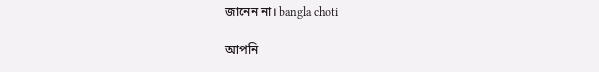জানেন না। bangla choti

আপনি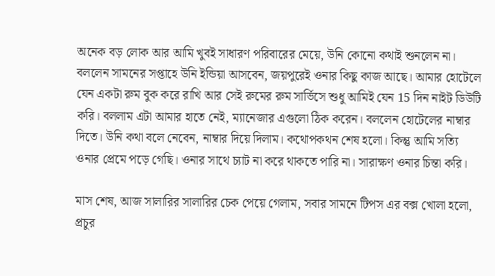অনেক বড় লোক আর আমি খুবই সাধারণ পরিবারের মেয়ে, উনি কোনো কথাই শুনলেন না। বললেন সামনের সপ্তাহে উনি ইন্ডিয়া আসবেন, জয়পুরেই ওনার কিছু কাজ আছে। আমার হোটেলে যেন একটা রুম বুক করে রাখি আর সেই রুমের রুম সার্ভিসে শুধু আমিই যেন 15 দিন নাইট ডিউটি করি। বললাম এটা আমার হাতে নেই, ম্যানেজার এগুলো ঠিক করেন। বললেন হোটেলের নাম্বার দিতে। উনি কথা বলে নেবেন, নাম্বার দিয়ে দিলাম। কথোপকথন শেষ হলো। কিন্তু আমি সত্যি ওনার প্রেমে পড়ে গেছি। ওনার সাথে চ্যাট না করে থাকতে পারি না। সারাক্ষণ ওনার চিন্তা করি।

মাস শেষ, আজ সালারির সালারির চেক পেয়ে গেলাম, সবার সামনে টিপস এর বক্স খোলা হলো, প্রচুর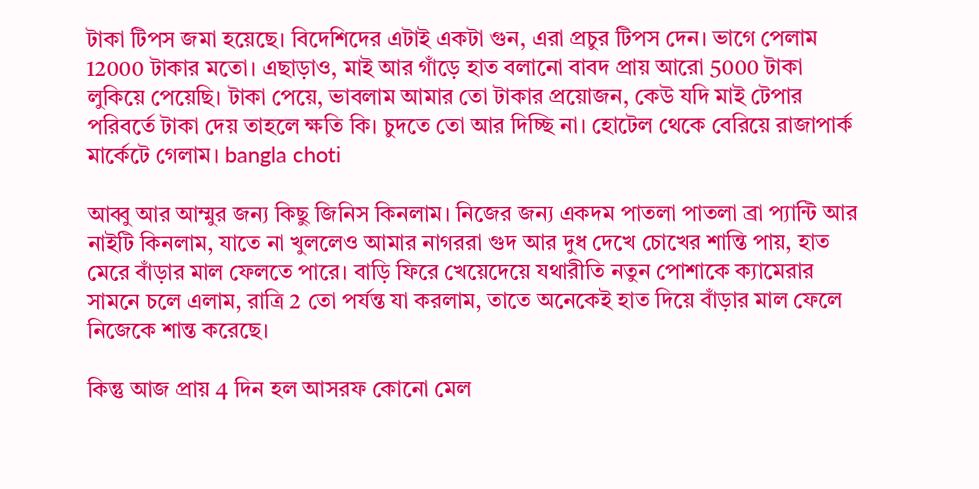টাকা টিপস জমা হয়েছে। বিদেশিদের এটাই একটা গুন, এরা প্রচুর টিপস দেন। ভাগে পেলাম 12000 টাকার মতো। এছাড়াও, মাই আর গাঁড়ে হাত বলানো বাবদ প্রায় আরো 5000 টাকা লুকিয়ে পেয়েছি। টাকা পেয়ে, ভাবলাম আমার তো টাকার প্রয়োজন, কেউ যদি মাই টেপার পরিবর্তে টাকা দেয় তাহলে ক্ষতি কি। চুদতে তো আর দিচ্ছি না। হোটেল থেকে বেরিয়ে রাজাপার্ক মার্কেটে গেলাম। bangla choti

আব্বু আর আম্মুর জন্য কিছু জিনিস কিনলাম। নিজের জন্য একদম পাতলা পাতলা ব্রা প্যান্টি আর নাইটি কিনলাম, যাতে না খুললেও আমার নাগররা গুদ আর দুধ দেখে চোখের শান্তি পায়, হাত মেরে বাঁড়ার মাল ফেলতে পারে। বাড়ি ফিরে খেয়েদেয়ে যথারীতি নতুন পোশাকে ক্যামেরার সামনে চলে এলাম, রাত্রি 2 তো পর্যন্ত যা করলাম, তাতে অনেকেই হাত দিয়ে বাঁড়ার মাল ফেলে নিজেকে শান্ত করেছে।

কিন্তু আজ প্রায় 4 দিন হল আসরফ কোনো মেল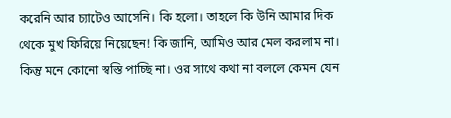করেনি আর চ্যাটেও আসেনি। কি হলো। তাহলে কি উনি আমার দিক থেকে মুখ ফিরিয়ে নিয়েছেন! কি জানি, আমিও আর মেল করলাম না। কিন্তু মনে কোনো স্বস্তি পাচ্ছি না। ওর সাথে কথা না বললে কেমন যেন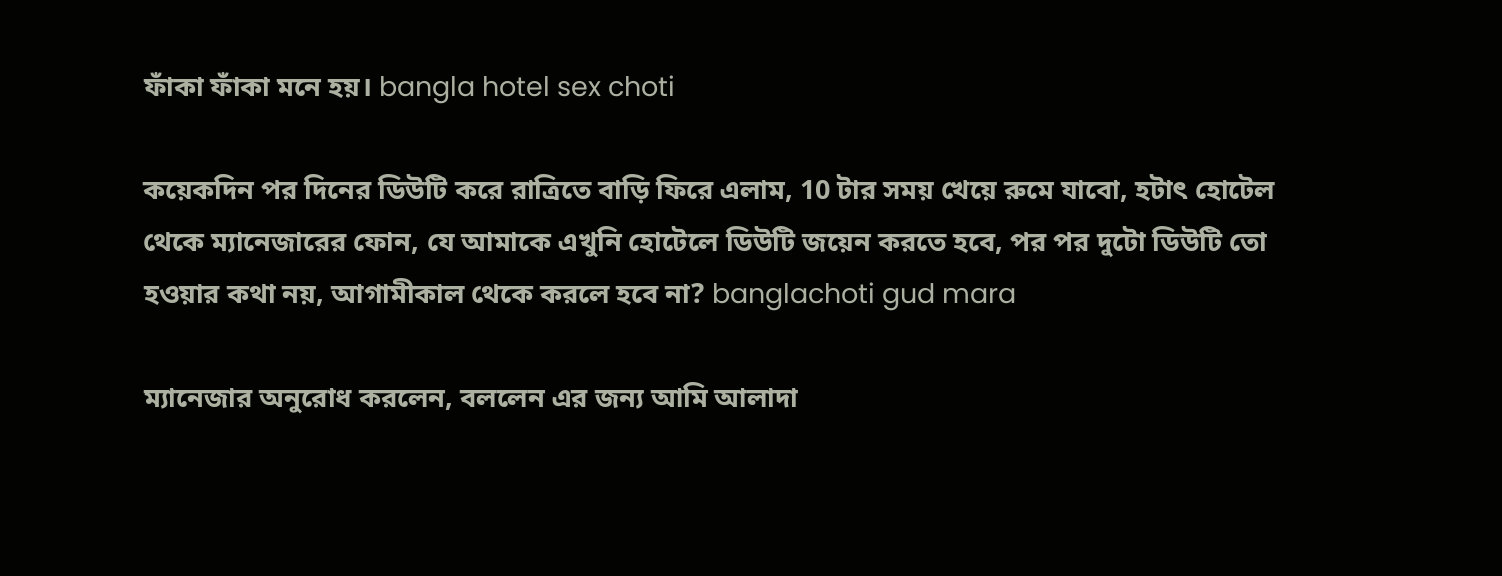ফাঁকা ফাঁকা মনে হয়। bangla hotel sex choti

কয়েকদিন পর দিনের ডিউটি করে রাত্রিতে বাড়ি ফিরে এলাম, 10 টার সময় খেয়ে রুমে যাবো, হটাৎ হোটেল থেকে ম্যানেজারের ফোন, যে আমাকে এখুনি হোটেলে ডিউটি জয়েন করতে হবে, পর পর দুটো ডিউটি তো হওয়ার কথা নয়, আগামীকাল থেকে করলে হবে না? banglachoti gud mara

ম্যানেজার অনুরোধ করলেন, বললেন এর জন্য আমি আলাদা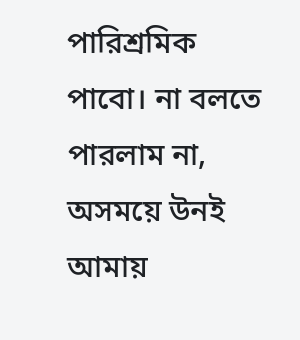পারিশ্রমিক পাবো। না বলতে পারলাম না, অসময়ে উনই আমায়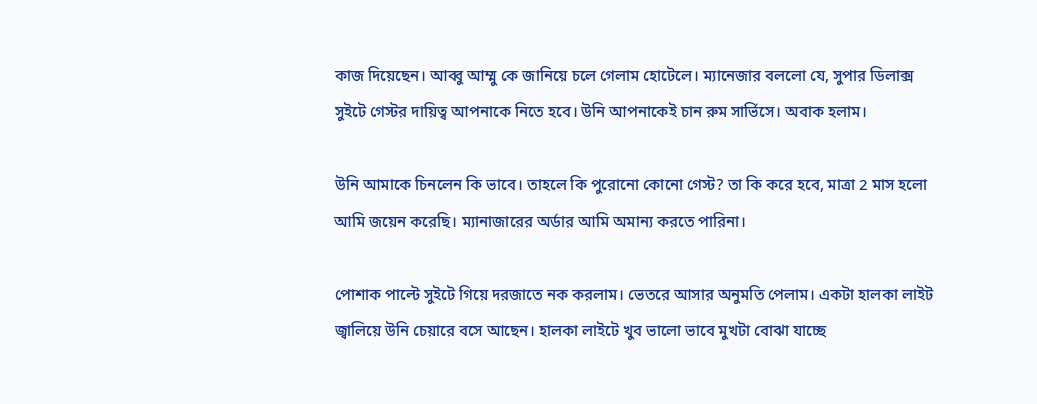কাজ দিয়েছেন। আব্বু আম্মু কে জানিয়ে চলে গেলাম হোটেলে। ম্যানেজার বললো যে, সুপার ডিলাক্স সুইটে গেস্টর দায়িত্ব আপনাকে নিতে হবে। উনি আপনাকেই চান রুম সার্ভিসে। অবাক হলাম।

উনি আমাকে চিনলেন কি ভাবে। তাহলে কি পুরোনো কোনো গেস্ট? তা কি করে হবে, মাত্রা 2 মাস হলো আমি জয়েন করেছি। ম্যানাজারের অর্ডার আমি অমান্য করতে পারিনা।

পোশাক পাল্টে সুইটে গিয়ে দরজাতে নক করলাম। ভেতরে আসার অনুমতি পেলাম। একটা হালকা লাইট জ্বালিয়ে উনি চেয়ারে বসে আছেন। হালকা লাইটে খুব ভালো ভাবে মুখটা বোঝা যাচ্ছে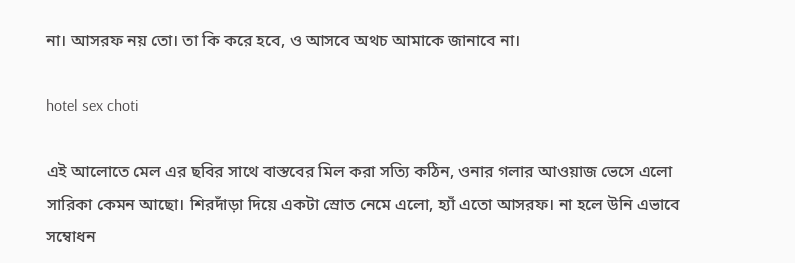না। আসরফ নয় তো। তা কি করে হবে, ও আসবে অথচ আমাকে জানাবে না।

hotel sex choti

এই আলোতে মেল এর ছবির সাথে বাস্তবের মিল করা সত্যি কঠিন, ওনার গলার আওয়াজ ভেসে এলো সারিকা কেমন আছো। শিরদাঁড়া দিয়ে একটা স্রোত নেমে এলো, হ্যাঁ এতো আসরফ। না হলে উনি এভাবে সম্বোধন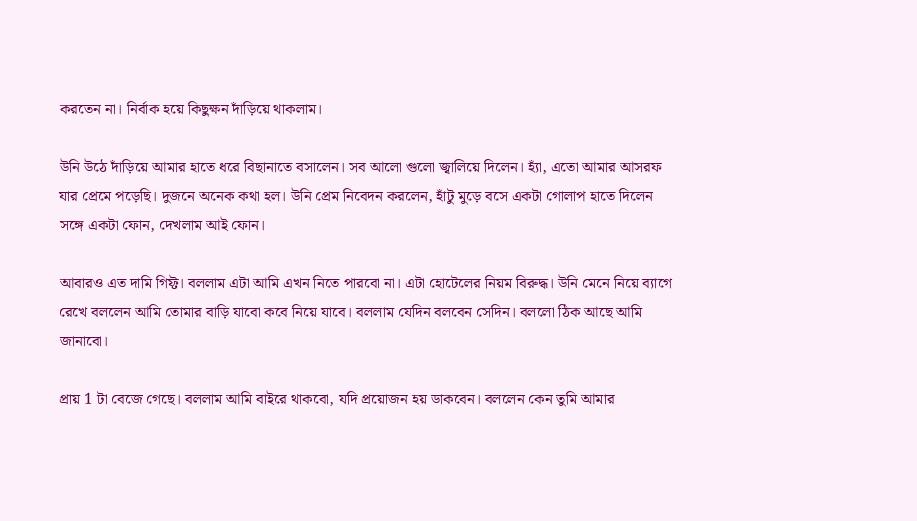করতেন না। নির্বাক হয়ে কিছুক্ষন দাঁড়িয়ে থাকলাম।

উনি উঠে দাঁড়িয়ে আমার হাতে ধরে বিছানাতে বসালেন। সব আলো গুলো জ্বালিয়ে দিলেন। হ্যাঁ, এতো আমার আসরফ যার প্রেমে পড়েছি। দুজনে অনেক কথা হল। উনি প্রেম নিবেদন করলেন, হাঁটু মুড়ে বসে একটা গোলাপ হাতে দিলেন সঙ্গে একটা ফোন, দেখলাম আই ফোন।

আবারও এত দামি গিফ্ট। বললাম এটা আমি এখন নিতে পারবো না। এটা হোটেলের নিয়ম বিরুদ্ধ। উনি মেনে নিয়ে ব্যাগে রেখে বললেন আমি তোমার বাড়ি যাবো কবে নিয়ে যাবে। বললাম যেদিন বলবেন সেদিন। বললো ঠিক আছে আমি জানাবো।

প্রায় 1 টা বেজে গেছে। বললাম আমি বাইরে থাকবো, যদি প্রয়োজন হয় ডাকবেন। বললেন কেন তুমি আমার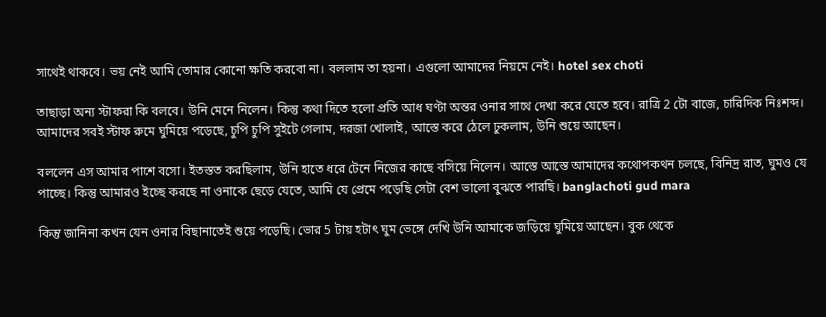সাথেই থাকবে। ভয় নেই আমি তোমার কোনো ক্ষতি করবো না। বললাম তা হয়না। এগুলো আমাদের নিয়মে নেই। hotel sex choti

তাছাড়া অন্য স্টাফরা কি বলবে। উনি মেনে নিলেন। কিন্তু কথা দিতে হলো প্রতি আধ ঘণ্টা অন্তর ওনার সাথে দেখা করে যেতে হবে। রাত্রি 2 টো বাজে, চারিদিক নিঃশব্দ। আমাদের সবই স্টাফ রুমে ঘুমিয়ে পড়েছে, চুপি চুপি সুইটে গেলাম, দরজা খোলাই, আস্তে করে ঠেলে ঢুকলাম, উনি শুয়ে আছেন।

বললেন এস আমার পাশে বসো। ইতস্তত করছিলাম, উনি হাতে ধরে টেনে নিজের কাছে বসিয়ে নিলেন। আস্তে আস্তে আমাদের কথোপকথন চলছে, বিনিদ্র রাত, ঘুমও যে পাচ্ছে। কিন্তু আমারও ইচ্ছে করছে না ওনাকে ছেড়ে যেতে, আমি যে প্রেমে পড়েছি সেটা বেশ ভালো বুঝতে পারছি। banglachoti gud mara

কিন্তু জানিনা কখন যেন ওনার বিছানাতেই শুয়ে পড়েছি। ভোর 5 টায় হটাৎ ঘুম ভেঙ্গে দেখি উনি আমাকে জড়িয়ে ঘুমিয়ে আছেন। বুক থেকে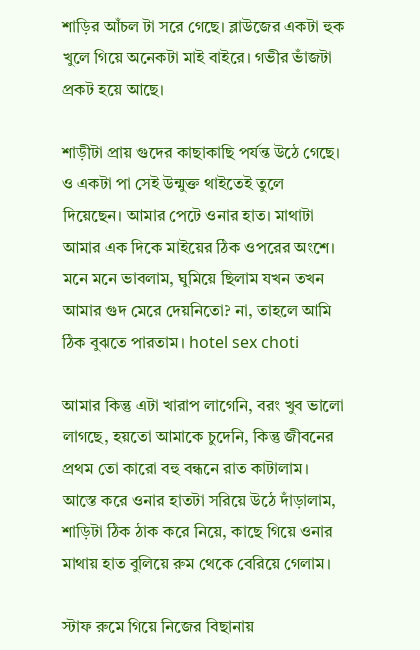শাড়ির আঁচল টা সরে গেছে। ব্লাউজের একটা হুক খুলে গিয়ে অনেকটা মাই বাইরে। গভীর ভাঁজটা প্রকট হয়ে আছে।

শাড়ীটা প্রায় গুদের কাছাকাছি পর্যন্ত উঠে গেছে। ও একটা পা সেই উন্মুক্ত থাইতেই তুলে দিয়েছেন। আমার পেটে ওনার হাত। মাথাটা আমার এক দিকে মাইয়ের ঠিক ওপরের অংশে। মনে মনে ভাবলাম, ঘুমিয়ে ছিলাম যখন তখন আমার গুদ মেরে দেয়নিতো? না, তাহলে আমি ঠিক বুঝতে পারতাম। hotel sex choti

আমার কিন্তু এটা খারাপ লাগেনি, বরং খুব ভালো লাগছে, হয়তো আমাকে চুদেনি, কিন্তু জীবনের প্রথম তো কারো বহু বন্ধনে রাত কাটালাম। আস্তে করে ওনার হাতটা সরিয়ে উঠে দাঁড়ালাম, শাড়িটা ঠিক ঠাক করে নিয়ে, কাছে গিয়ে ওনার মাথায় হাত বুলিয়ে রুম থেকে বেরিয়ে গেলাম।

স্টাফ রুমে গিয়ে নিজের বিছানায়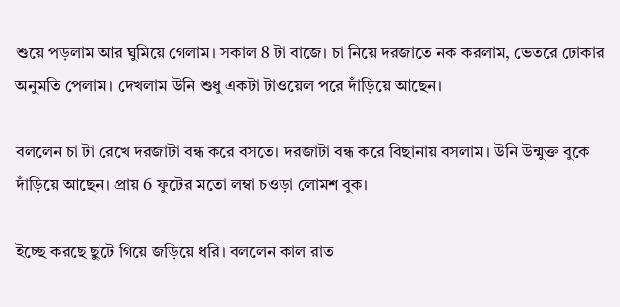শুয়ে পড়লাম আর ঘুমিয়ে গেলাম। সকাল 8 টা বাজে। চা নিয়ে দরজাতে নক করলাম, ভেতরে ঢোকার অনুমতি পেলাম। দেখলাম উনি শুধু একটা টাওয়েল পরে দাঁড়িয়ে আছেন।

বললেন চা টা রেখে দরজাটা বন্ধ করে বসতে। দরজাটা বন্ধ করে বিছানায় বসলাম। উনি উন্মুক্ত বুকে দাঁড়িয়ে আছেন। প্রায় 6 ফুটের মতো লম্বা চওড়া লোমশ বুক।

ইচ্ছে করছে ছুটে গিয়ে জড়িয়ে ধরি। বললেন কাল রাত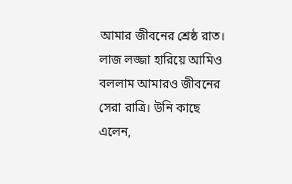আমার জীবনের শ্রেষ্ঠ রাত। লাজ লজ্জা হারিয়ে আমিও বললাম আমারও জীবনের সেরা রাত্রি। উনি কাছে এলেন,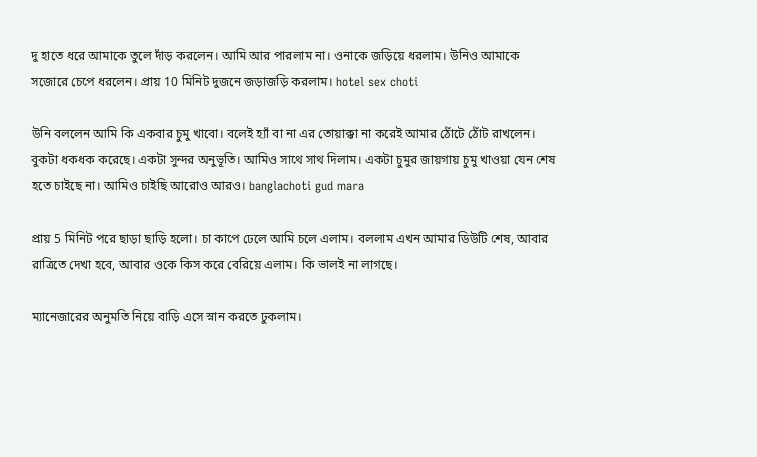দু হাতে ধরে আমাকে তুলে দাঁড় করলেন। আমি আর পারলাম না। ওনাকে জড়িয়ে ধরলাম। উনিও আমাকে সজোরে চেপে ধরলেন। প্রায় 10 মিনিট দুজনে জড়াজড়ি করলাম। hotel sex choti

উনি বললেন আমি কি একবার চুমু খাবো। বলেই হ্যাঁ বা না এর তোয়াক্কা না করেই আমার ঠোঁটে ঠোঁট রাখলেন। বুকটা ধকধক করেছে। একটা সুন্দর অনুভূতি। আমিও সাথে সাথ দিলাম। একটা চুমুর জায়গায় চুমু খাওয়া যেন শেষ হতে চাইছে না। আমিও চাইছি আরোও আরও। banglachoti gud mara

প্রায় 5 মিনিট পরে ছাড়া ছাড়ি হলো। চা কাপে ঢেলে আমি চলে এলাম। বললাম এখন আমার ডিউটি শেষ, আবার রাত্রিতে দেখা হবে, আবার ওকে কিস করে বেরিয়ে এলাম। কি ভালই না লাগছে।

ম্যানেজারের অনুমতি নিয়ে বাড়ি এসে স্নান করতে ঢুকলাম।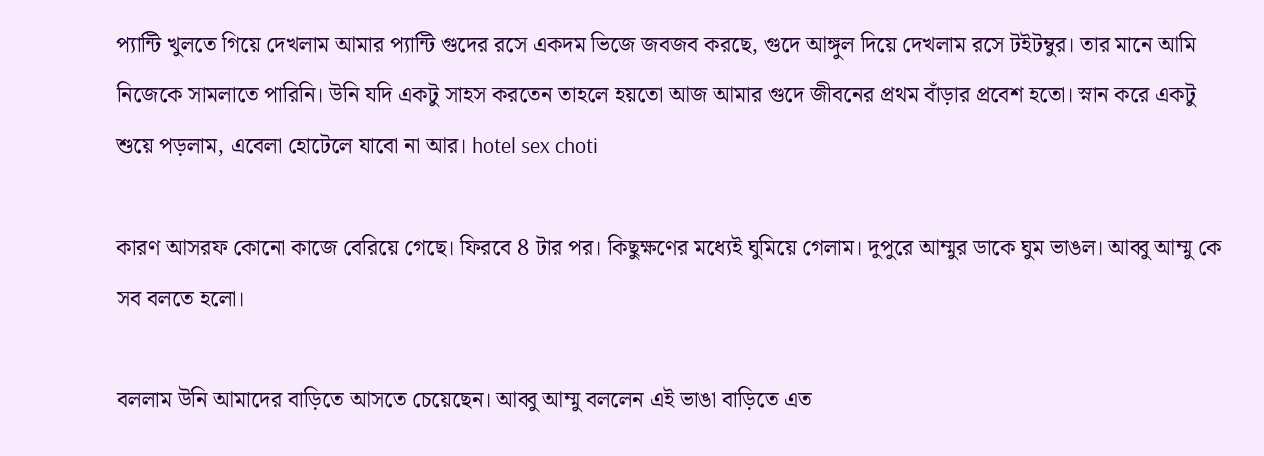প্যান্টি খুলতে গিয়ে দেখলাম আমার প্যান্টি গুদের রসে একদম ভিজে জবজব করছে, গুদে আঙ্গুল দিয়ে দেখলাম রসে টইটম্বুর। তার মানে আমি নিজেকে সামলাতে পারিনি। উনি যদি একটু সাহস করতেন তাহলে হয়তো আজ আমার গুদে জীবনের প্রথম বাঁড়ার প্রবেশ হতো। স্নান করে একটু শুয়ে পড়লাম, এবেলা হোটেলে যাবো না আর। hotel sex choti

কারণ আসরফ কোনো কাজে বেরিয়ে গেছে। ফিরবে 8 টার পর। কিছুক্ষণের মধ্যেই ঘুমিয়ে গেলাম। দুপুরে আম্মুর ডাকে ঘুম ভাঙল। আব্বু আম্মু কে সব বলতে হলো।

বললাম উনি আমাদের বাড়িতে আসতে চেয়েছেন। আব্বু আম্মু বললেন এই ভাঙা বাড়িতে এত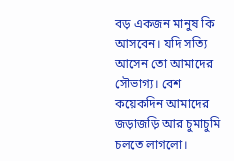বড় একজন মানুষ কি আসবেন। যদি সত্যি আসেন তো আমাদের সৌভাগ্য। বেশ কয়েকদিন আমাদের জড়াজড়ি আর চুমাচুমি চলতে লাগলো।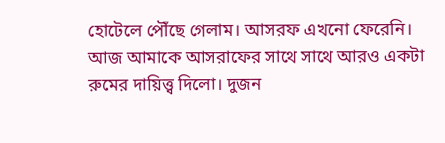হোটেলে পৌঁছে গেলাম। আসরফ এখনো ফেরেনি। আজ আমাকে আসরাফের সাথে সাথে আরও একটা রুমের দায়িত্ত্ব দিলো। দুজন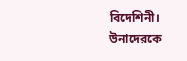বিদেশিনী। উনাদেরকে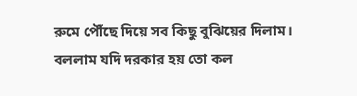রুমে পৌঁছে দিয়ে সব কিছু বুঝিয়ের দিলাম। বললাম যদি দরকার হয় তো কল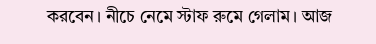করবেন। নীচে নেমে স্টাফ রুমে গেলাম। আজ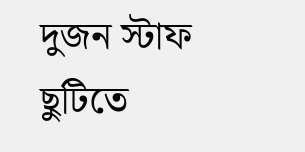দুজন স্টাফ ছুটিতে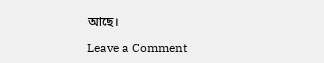আছে।

Leave a Comment